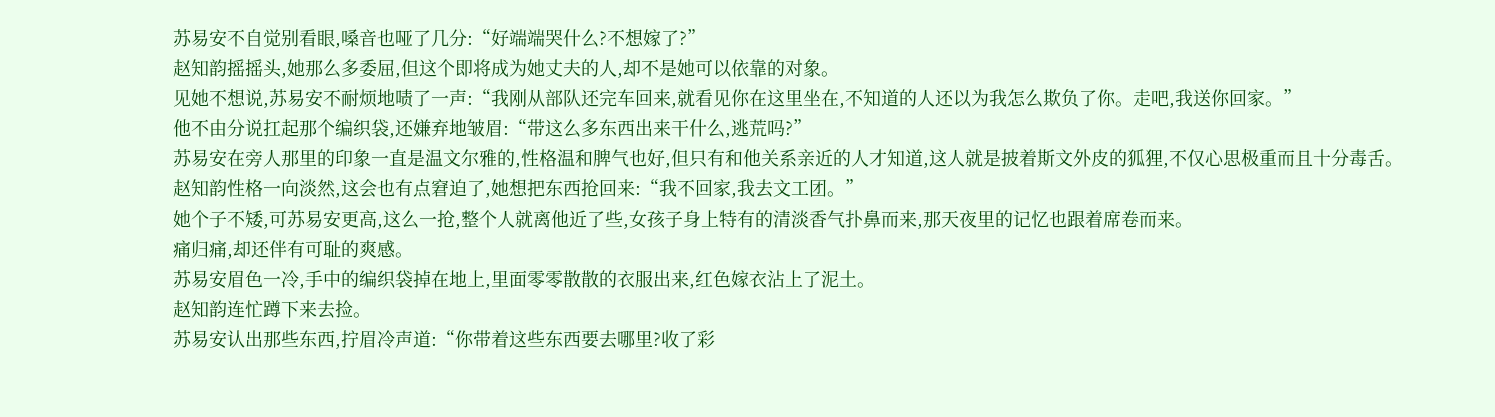苏易安不自觉别看眼,嗓音也哑了几分:“好端端哭什么?不想嫁了?”
赵知韵摇摇头,她那么多委屈,但这个即将成为她丈夫的人,却不是她可以依靠的对象。
见她不想说,苏易安不耐烦地啧了一声:“我刚从部队还完车回来,就看见你在这里坐在,不知道的人还以为我怎么欺负了你。走吧,我送你回家。”
他不由分说扛起那个编织袋,还嫌弃地皱眉:“带这么多东西出来干什么,逃荒吗?”
苏易安在旁人那里的印象一直是温文尔雅的,性格温和脾气也好,但只有和他关系亲近的人才知道,这人就是披着斯文外皮的狐狸,不仅心思极重而且十分毒舌。
赵知韵性格一向淡然,这会也有点窘迫了,她想把东西抢回来:“我不回家,我去文工团。”
她个子不矮,可苏易安更高,这么一抢,整个人就离他近了些,女孩子身上特有的清淡香气扑鼻而来,那天夜里的记忆也跟着席卷而来。
痛归痛,却还伴有可耻的爽感。
苏易安眉色一冷,手中的编织袋掉在地上,里面零零散散的衣服出来,红色嫁衣沾上了泥土。
赵知韵连忙蹲下来去捡。
苏易安认出那些东西,拧眉冷声道:“你带着这些东西要去哪里?收了彩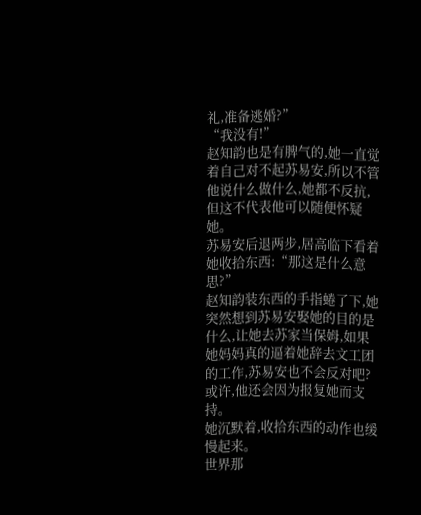礼,准备逃婚?”
“我没有!”
赵知韵也是有脾气的,她一直觉着自己对不起苏易安,所以不管他说什么做什么,她都不反抗,但这不代表他可以随便怀疑她。
苏易安后退两步,居高临下看着她收拾东西:“那这是什么意思?”
赵知韵装东西的手指蜷了下,她突然想到苏易安娶她的目的是什么,让她去苏家当保姆,如果她妈妈真的逼着她辞去文工团的工作,苏易安也不会反对吧?
或许,他还会因为报复她而支持。
她沉默着,收拾东西的动作也缓慢起来。
世界那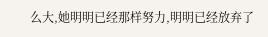么大,她明明已经那样努力,明明已经放弃了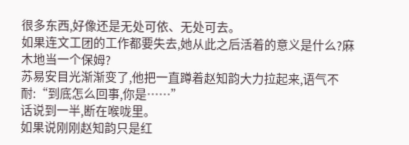很多东西,好像还是无处可依、无处可去。
如果连文工团的工作都要失去,她从此之后活着的意义是什么?麻木地当一个保姆?
苏易安目光渐渐变了,他把一直蹲着赵知韵大力拉起来,语气不耐:“到底怎么回事,你是……”
话说到一半,断在喉咙里。
如果说刚刚赵知韵只是红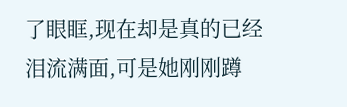了眼眶,现在却是真的已经泪流满面,可是她刚刚蹲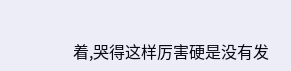着,哭得这样厉害硬是没有发